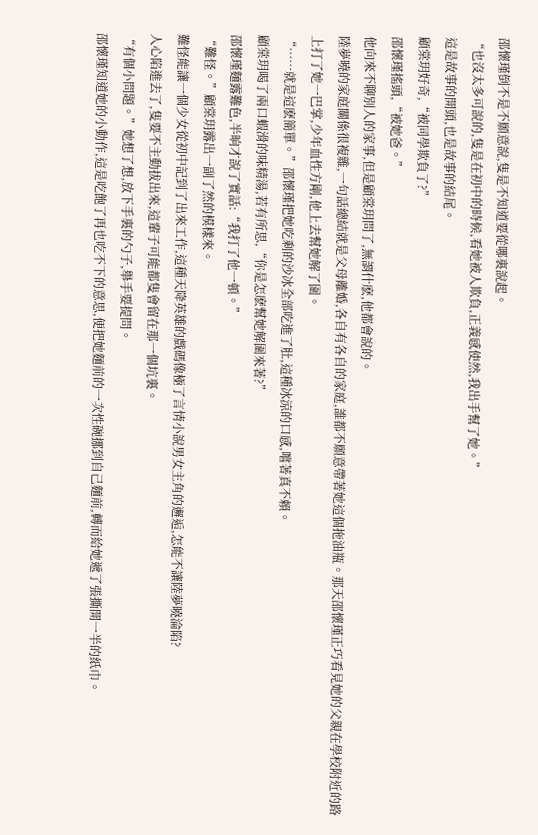邵懷瑾倒不是不願意說,隻是不知道要從哪裏說起。
“也沒太多可說的,隻是在初中的時候,看她被人欺負,正義感使然,我出手幫了她。”
這是故事的開頭,也是故事的結尾。
顧棠玥好奇,“被同學欺負了?”
邵懷瑾搖頭,“被她爸。”
他向來不聊別人的家事,但是顧棠玥問了,無謂什麽,他都會說的。
陸夢曉的家庭關係很複雜,一句話總結就是父母離婚,各自有各自的家庭,誰都不願意帶著她這個拖油瓶。那天邵懷瑾正巧看見她的父親在學校附近的路上打了她一巴掌,少年血性方剛,他上去幫她解了圍。
“……就是這麽簡單。”邵懷瑾把她吃剩的沙冰全部吃進了肚,這種冰涼的口感,嚐著真不賴。
顧棠玥喝了兩口蝦滑的味精湯,若有所思,“你是怎麽幫她解圍來著?”
邵懷瑾麵露難色,半晌才說了實話:“我打了他一頓。”
“難怪。”顧棠玥露出一副了然的模樣來。
難怪能讓一個少女從初中記到了出來工作,這種天降英雄的戲碼像極了言情小說男女主角的邂逅,怎能不讓陸夢曉淪陷?
人心陷進去了,隻要不主動拔出來,這輩子可能都隻會留在那一個坑裏。
“有個小問題。”她想了想,放下手裏的勺子,舉手要提問。
邵懷瑾知道她的小動作,這是吃飽了再也吃不下的意思,便把她麵前的一次性碗挪到自己麵前,轉而給她遞了張撕開一半的紙巾。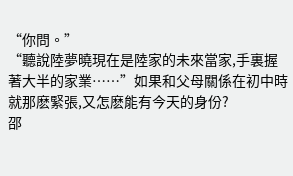“你問。”
“聽說陸夢曉現在是陸家的未來當家,手裏握著大半的家業……”如果和父母關係在初中時就那麽緊張,又怎麽能有今天的身份?
邵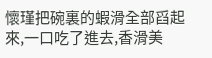懷瑾把碗裏的蝦滑全部舀起來,一口吃了進去,香滑美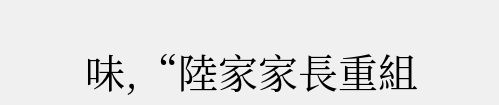味,“陸家家長重組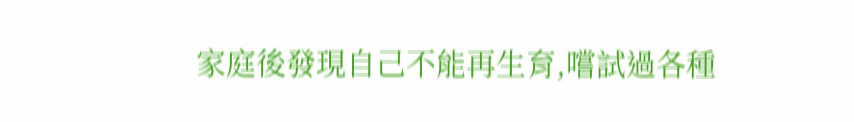家庭後發現自己不能再生育,嚐試過各種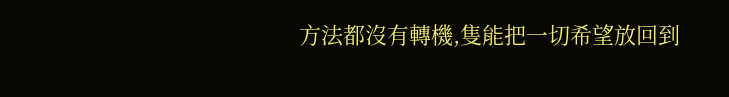方法都沒有轉機,隻能把一切希望放回到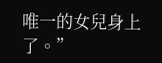唯一的女兒身上了。”